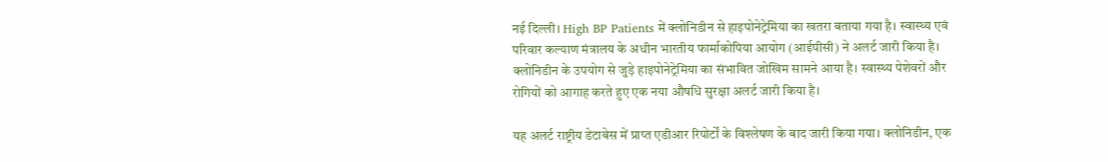नई दिल्ली। High BP Patients में क्लोनिडीन से हाइपोनेट्रेमिया का खतरा बताया गया है। स्वास्थ्य एवं परिवार कल्याण मंत्रालय के अधीन भारतीय फार्माकोपिया आयोग (आईपीसी) ने अलर्ट जारी किया है। क्लोनिडीन के उपयोग से जुड़े हाइपोनेट्रेमिया का संभावित जोखिम सामने आया है। स्वास्थ्य पेशेवरों और रोगियों को आगाह करते हुए एक नया औषधि सुरक्षा अलर्ट जारी किया है।

यह अलर्ट राष्ट्रीय डेटाबेस में प्राप्त एडीआर रिपोर्टों के विश्लेषण के बाद जारी किया गया। क्लोनिडीन, एक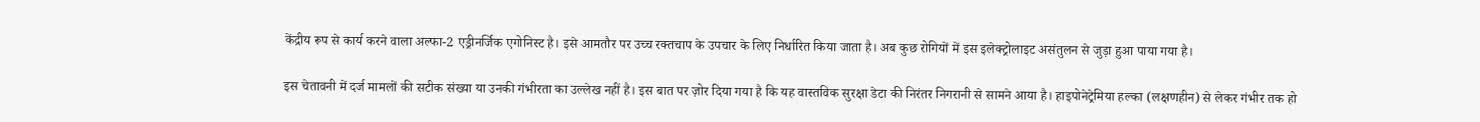केंद्रीय रूप से कार्य करने वाला अल्फा-2 एड्रीनर्जिक एगोनिस्ट है। इसे आमतौर पर उच्च रक्तचाप के उपचार के लिए निर्धारित किया जाता है। अब कुछ रोगियों में इस इलेक्ट्रोलाइट असंतुलन से जुड़ा हुआ पाया गया है।

इस चेतावनी में दर्ज मामलों की सटीक संख्या या उनकी गंभीरता का उल्लेख नहीं है। इस बात पर ज़ोर दिया गया है कि यह वास्तविक सुरक्षा डेटा की निरंतर निगरानी से सामने आया है। हाइपोनेट्रेमिया हल्का (लक्षणहीन) से लेकर गंभीर तक हो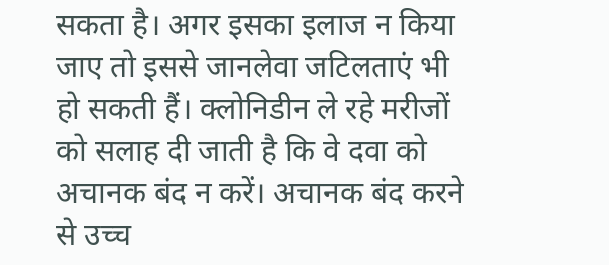सकता है। अगर इसका इलाज न किया जाए तो इससे जानलेवा जटिलताएं भी हो सकती हैं। क्लोनिडीन ले रहे मरीजों को सलाह दी जाती है कि वे दवा को अचानक बंद न करें। अचानक बंद करने से उच्च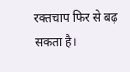रक्तचाप फिर से बढ़ सकता है।